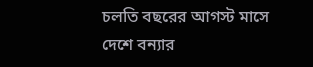চলতি বছরের আগস্ট মাসে দেশে বন্যার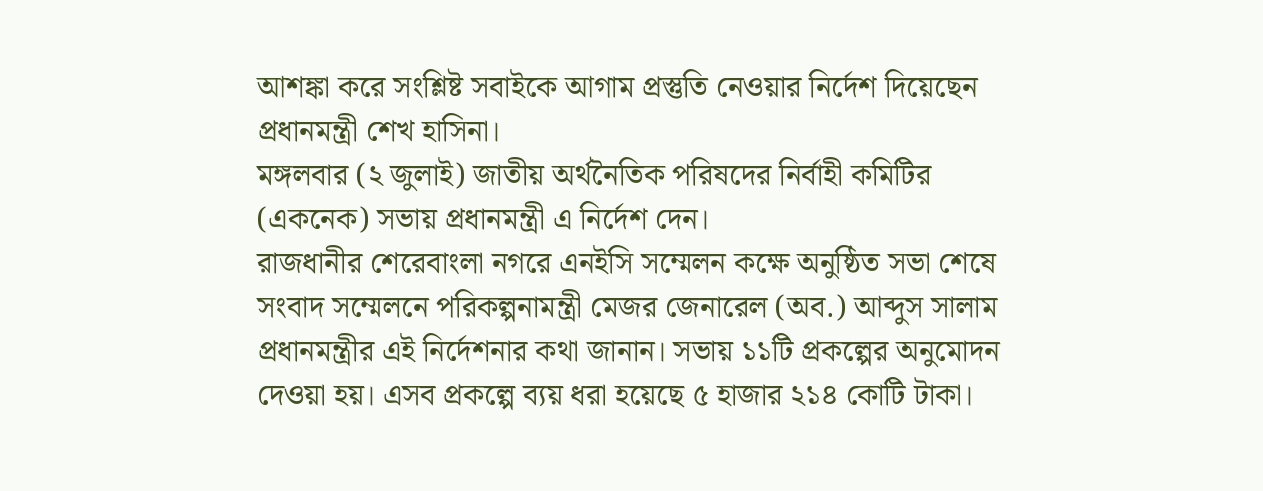আশঙ্কা করে সংশ্লিষ্ট সবাইকে আগাম প্রস্তুতি নেওয়ার নির্দেশ দিয়েছেন প্রধানমন্ত্রী শেখ হাসিনা।
মঙ্গলবার (২ জুলাই) জাতীয় অর্থনৈতিক পরিষদের নির্বাহী কমিটির (একনেক) সভায় প্রধানমন্ত্রী এ নির্দেশ দেন।
রাজধানীর শেরেবাংলা নগরে এনইসি সম্মেলন কক্ষে অনুষ্ঠিত সভা শেষে সংবাদ সম্মেলনে পরিকল্পনামন্ত্রী মেজর জেনারেল (অব.) আব্দুস সালাম প্রধানমন্ত্রীর এই নির্দেশনার কথা জানান। সভায় ১১টি প্রকল্পের অনুমোদন দেওয়া হয়। এসব প্রকল্পে ব্যয় ধরা হয়েছে ৫ হাজার ২১৪ কোটি টাকা।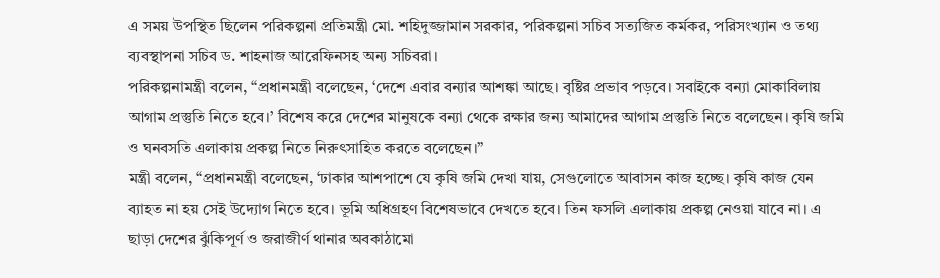এ সময় উপস্থিত ছিলেন পরিকল্পনা প্রতিমন্ত্রী মো. শহিদুজ্জামান সরকার, পরিকল্পনা সচিব সত্যজিত কর্মকর, পরিসংখ্যান ও তথ্য ব্যবস্থাপনা সচিব ড. শাহনাজ আরেফিনসহ অন্য সচিবরা।
পরিকল্পনামন্ত্রী বলেন, “প্রধানমন্ত্রী বলেছেন, ‘দেশে এবার বন্যার আশঙ্কা আছে। বৃষ্টির প্রভাব পড়বে। সবাইকে বন্যা মোকাবিলায় আগাম প্রস্তুতি নিতে হবে।’ বিশেষ করে দেশের মানুষকে বন্যা থেকে রক্ষার জন্য আমাদের আগাম প্রস্তুতি নিতে বলেছেন। কৃষি জমি ও ঘনবসতি এলাকায় প্রকল্প নিতে নিরুৎসাহিত করতে বলেছেন।”
মন্ত্রী বলেন, “প্রধানমন্ত্রী বলেছেন, ‘ঢাকার আশপাশে যে কৃষি জমি দেখা যায়, সেগুলোতে আবাসন কাজ হচ্ছে। কৃষি কাজ যেন ব্যাহত না হয় সেই উদ্যোগ নিতে হবে। ভূমি অধিগ্রহণ বিশেষভাবে দেখতে হবে। তিন ফসলি এলাকায় প্রকল্প নেওয়া যাবে না। এ ছাড়া দেশের ঝুঁকিপূর্ণ ও জরাজীর্ণ থানার অবকাঠামো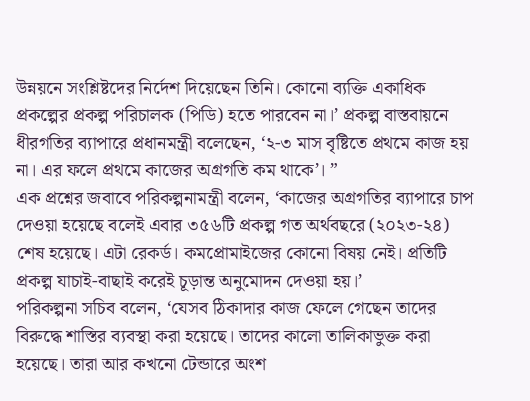উন্নয়নে সংশ্লিষ্টদের নির্দেশ দিয়েছেন তিনি। কোনো ব্যক্তি একাধিক প্রকল্পের প্রকল্প পরিচালক (পিডি) হতে পারবেন না।’ প্রকল্প বাস্তবায়নে ধীরগতির ব্যাপারে প্রধানমন্ত্রী বলেছেন, ‘২-৩ মাস বৃষ্টিতে প্রথমে কাজ হয় না। এর ফলে প্রথমে কাজের অগ্রগতি কম থাকে’। ”
এক প্রশ্নের জবাবে পরিকল্পনামন্ত্রী বলেন, ‘কাজের অগ্রগতির ব্যাপারে চাপ দেওয়া হয়েছে বলেই এবার ৩৫৬টি প্রকল্প গত অর্থবছরে (২০২৩-২৪) শেষ হয়েছে। এটা রেকর্ড। কমপ্রোমাইজের কোনো বিষয় নেই। প্রতিটি প্রকল্প যাচাই-বাছাই করেই চূড়ান্ত অনুমোদন দেওয়া হয়।’
পরিকল্পনা সচিব বলেন, ‘যেসব ঠিকাদার কাজ ফেলে গেছেন তাদের বিরুদ্ধে শাস্তির ব্যবস্থা করা হয়েছে। তাদের কালো তালিকাভুক্ত করা হয়েছে। তারা আর কখনো টেন্ডারে অংশ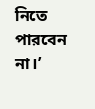নিতে পারবেন না।’